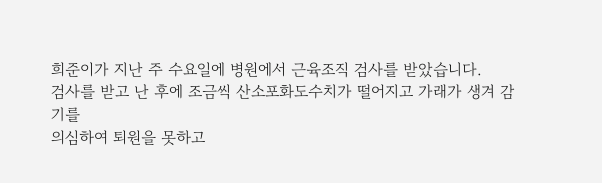희준이가 지난 주 수요일에 병원에서 근육조직 검사를 받았습니다.
검사를 받고 난 후에 조금씩 산소포화도수치가 떨어지고 가래가 생겨 감기를
의심하여 퇴원을 못하고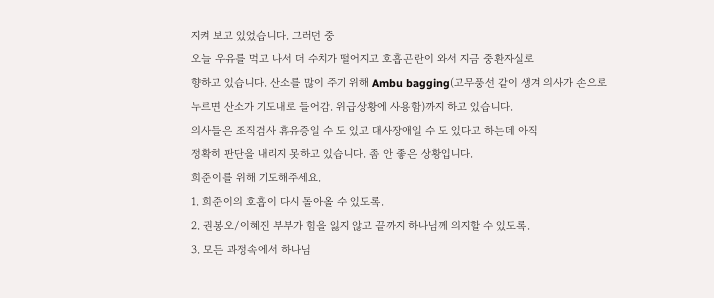지켜 보고 있었습니다. 그러던 중
오늘 우유를 먹고 나서 더 수치가 떨어지고 호흡곤란이 와서 지금 중환자실로
향하고 있습니다. 산소를 많이 주기 위해 Ambu bagging(고무풍선 같이 생겨 의사가 손으로
누르면 산소가 기도내로 들어감. 위급상황에 사용함)까지 하고 있습니다.
의사들은 조직검사 휴유증일 수 도 있고 대사장애일 수 도 있다고 하는데 아직
정확히 판단을 내리지 못하고 있습니다. 좀 안 좋은 상황입니다.
희준이를 위해 기도해주세요.
1. 희준이의 호흡이 다시 돌아올 수 있도록.
2. 권봉오/이혜진 부부가 힘을 잃지 않고 끝까지 하나님께 의지할 수 있도록.
3. 모든 과정속에서 하나님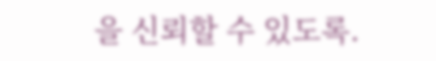을 신뢰할 수 있도록.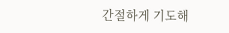간절하게 기도해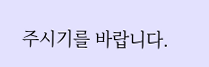주시기를 바랍니다.